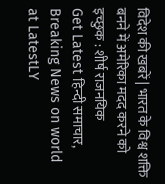विदेश की खबरें | भारत के विश्व शक्ति बनने में अमेरिका मदद करने को इच्छुक : शीर्ष राजनयिक
Get Latest हिन्दी समाचार, Breaking News on world at LatestLY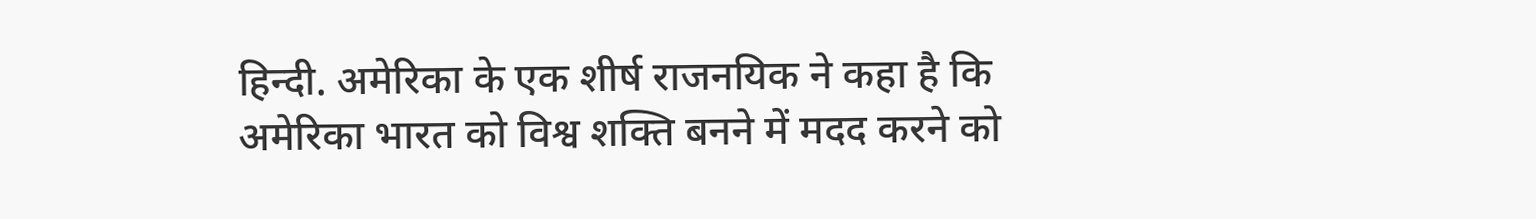हिन्दी. अमेरिका के एक शीर्ष राजनयिक ने कहा है कि अमेरिका भारत को विश्व शक्ति बनने में मदद करने को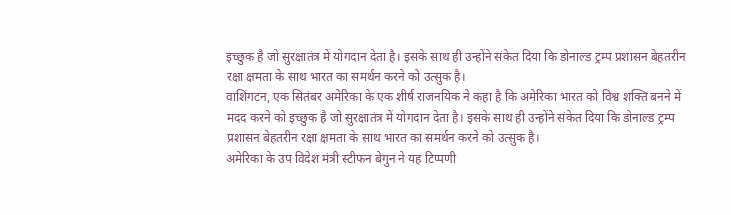इच्छुक है जो सुरक्षातंत्र में योगदान देता है। इसके साथ ही उन्होंने संकेत दिया कि डोनाल्ड ट्रम्प प्रशासन बेहतरीन रक्षा क्षमता के साथ भारत का समर्थन करने को उत्सुक है।
वाशिंगटन, एक सितंबर अमेरिका के एक शीर्ष राजनयिक ने कहा है कि अमेरिका भारत को विश्व शक्ति बनने में मदद करने को इच्छुक है जो सुरक्षातंत्र में योगदान देता है। इसके साथ ही उन्होंने संकेत दिया कि डोनाल्ड ट्रम्प प्रशासन बेहतरीन रक्षा क्षमता के साथ भारत का समर्थन करने को उत्सुक है।
अमेरिका के उप विदेश मंत्री स्टीफन बेगुन ने यह टिप्पणी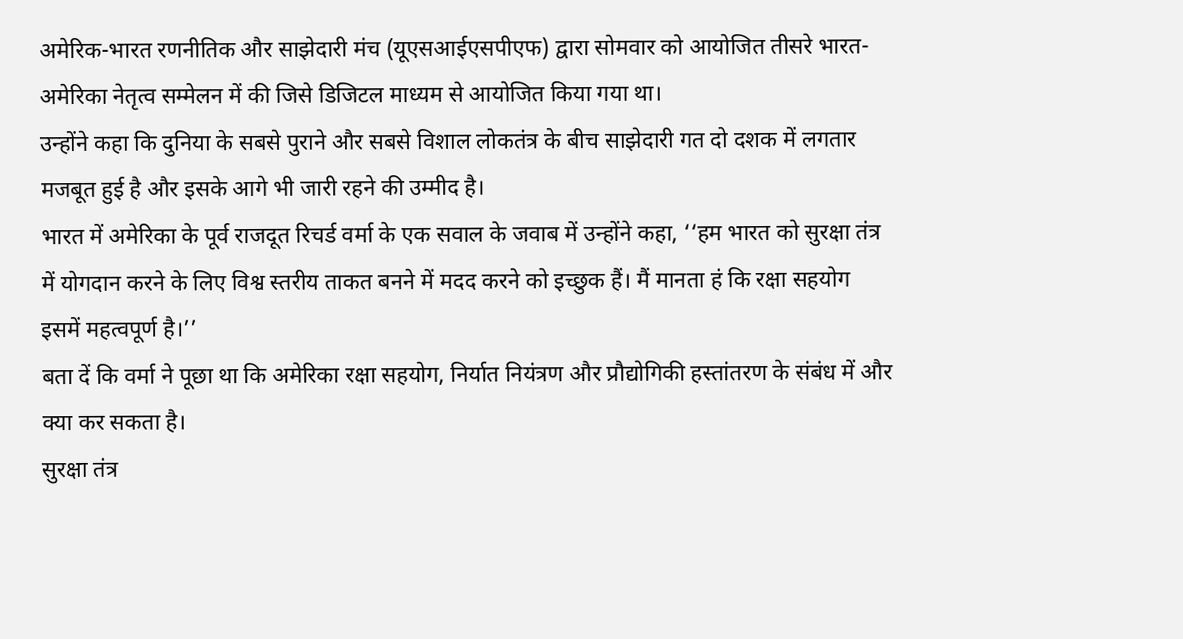अमेरिक-भारत रणनीतिक और साझेदारी मंच (यूएसआईएसपीएफ) द्वारा सोमवार को आयोजित तीसरे भारत-अमेरिका नेतृत्व सम्मेलन में की जिसे डिजिटल माध्यम से आयोजित किया गया था।
उन्होंने कहा कि दुनिया के सबसे पुराने और सबसे विशाल लोकतंत्र के बीच साझेदारी गत दो दशक में लगतार मजबूत हुई है और इसके आगे भी जारी रहने की उम्मीद है।
भारत में अमेरिका के पूर्व राजदूत रिचर्ड वर्मा के एक सवाल के जवाब में उन्होंने कहा, ‘‘हम भारत को सुरक्षा तंत्र में योगदान करने के लिए विश्व स्तरीय ताकत बनने में मदद करने को इच्छुक हैं। मैं मानता हं कि रक्षा सहयोग इसमें महत्वपूर्ण है।’’
बता दें कि वर्मा ने पूछा था कि अमेरिका रक्षा सहयोग, निर्यात नियंत्रण और प्रौद्योगिकी हस्तांतरण के संबंध में और क्या कर सकता है।
सुरक्षा तंत्र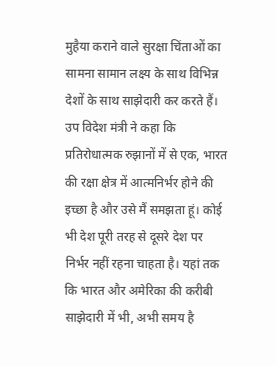मुहैया कराने वाले सुरक्षा चिंताओं का सामना सामान लक्ष्य के साथ विभिन्न देशों के साथ साझेदारी कर करते हैं।
उप विदेश मंत्री ने कहा कि प्रतिरोधात्मक रुझानों में से एक, भारत की रक्षा क्षेत्र में आत्मनिर्भर होने की इच्छा है और उसे मैं समझता हूं। कोई भी देश पूरी तरह से दूसरे देश पर निर्भर नहीं रहना चाहता है। यहां तक कि भारत और अमेरिका की करीबी साझेदारी में भी, अभी समय है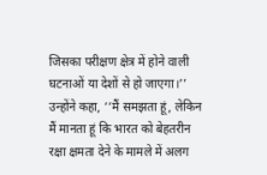जिसका परीक्षण क्षेत्र में होने वाली घटनाओं या देशों से हो जाएगा।’’
उन्होंने कहा, ‘‘मैं समझता हूं, लेकिन मैं मानता हूं कि भारत को बेहतरीन रक्षा क्षमता देने के मामले में अलग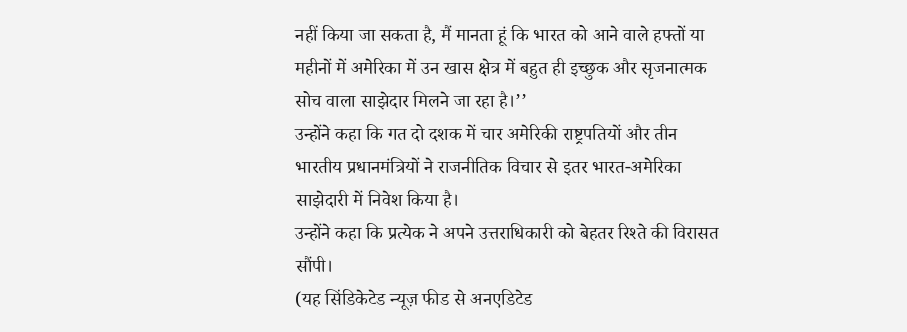नहीं किया जा सकता है, मैं मानता हूं कि भारत को आने वाले हफ्तों या महीनों में अमेरिका में उन खास क्षेत्र में बहुत ही इच्छुक और सृजनात्मक सोच वाला साझेदार मिलने जा रहा है।’’
उन्होंने कहा कि गत दो दशक में चार अमेरिकी राष्ट्रपतियों और तीन भारतीय प्रधानमंत्रियों ने राजनीतिक विचार से इतर भारत-अमेरिका साझेदारी में निवेश किया है।
उन्होंने कहा कि प्रत्येक ने अपने उत्तराधिकारी को बेहतर रिश्ते की विरासत सौंपी।
(यह सिंडिकेटेड न्यूज़ फीड से अनएडिटेड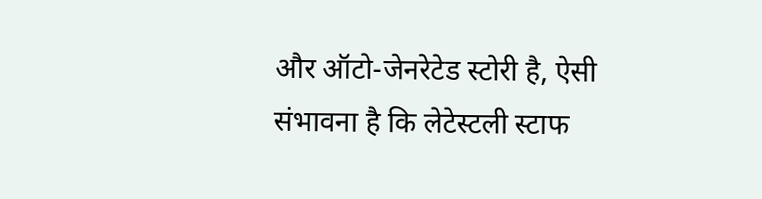और ऑटो-जेनरेटेड स्टोरी है, ऐसी संभावना है कि लेटेस्टली स्टाफ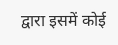द्वारा इसमें कोई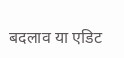बदलाव या एडिट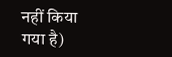नहीं किया गया है)